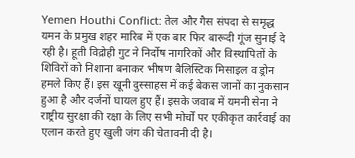Yemen Houthi Conflict: तेल और गैस संपदा से समृद्ध यमन के प्रमुख शहर मारिब में एक बार फिर बारूदी गूंज सुनाई दे रही है। हूती विद्रोही गुट ने निर्दोष नागरिकों और विस्थापितों के शिविरों को निशाना बनाकर भीषण बैलिस्टिक मिसाइल व ड्रोन हमले किए हैं। इस खूनी दुस्साहस में कई बेकस जानों का नुकसान हुआ है और दर्जनों घायल हुए हैं। इसके जवाब में यमनी सेना ने राष्ट्रीय सुरक्षा की रक्षा के लिए सभी मोर्चों पर एकीकृत कार्रवाई का एलान करते हुए खुली जंग की चेतावनी दी है।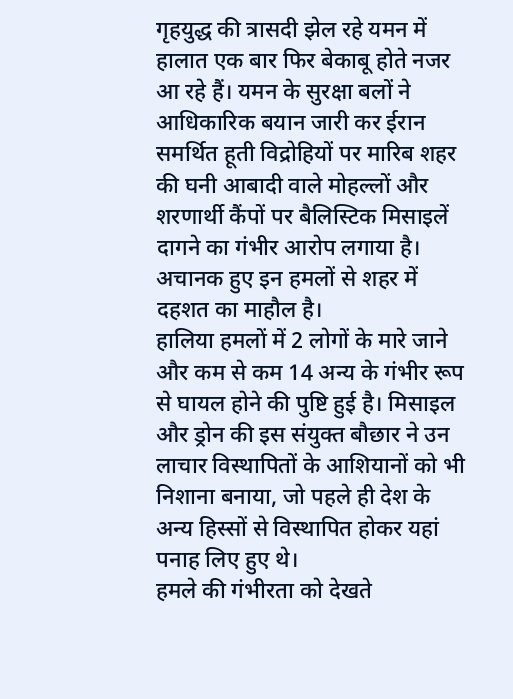गृहयुद्ध की त्रासदी झेल रहे यमन में हालात एक बार फिर बेकाबू होते नजर आ रहे हैं। यमन के सुरक्षा बलों ने आधिकारिक बयान जारी कर ईरान समर्थित हूती विद्रोहियों पर मारिब शहर की घनी आबादी वाले मोहल्लों और शरणार्थी कैंपों पर बैलिस्टिक मिसाइलें दागने का गंभीर आरोप लगाया है। अचानक हुए इन हमलों से शहर में दहशत का माहौल है।
हालिया हमलों में 2 लोगों के मारे जाने और कम से कम 14 अन्य के गंभीर रूप से घायल होने की पुष्टि हुई है। मिसाइल और ड्रोन की इस संयुक्त बौछार ने उन लाचार विस्थापितों के आशियानों को भी निशाना बनाया, जो पहले ही देश के अन्य हिस्सों से विस्थापित होकर यहां पनाह लिए हुए थे।
हमले की गंभीरता को देखते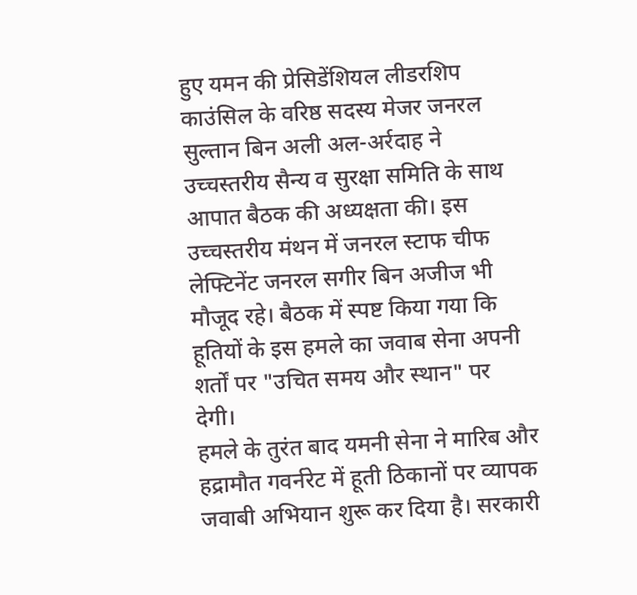हुए यमन की प्रेसिडेंशियल लीडरशिप काउंसिल के वरिष्ठ सदस्य मेजर जनरल सुल्तान बिन अली अल-अर्रदाह ने उच्चस्तरीय सैन्य व सुरक्षा समिति के साथ आपात बैठक की अध्यक्षता की। इस उच्चस्तरीय मंथन में जनरल स्टाफ चीफ लेफ्टिनेंट जनरल सगीर बिन अजीज भी मौजूद रहे। बैठक में स्पष्ट किया गया कि हूतियों के इस हमले का जवाब सेना अपनी शर्तों पर "उचित समय और स्थान" पर देगी।
हमले के तुरंत बाद यमनी सेना ने मारिब और हद्रामौत गवर्नरेट में हूती ठिकानों पर व्यापक जवाबी अभियान शुरू कर दिया है। सरकारी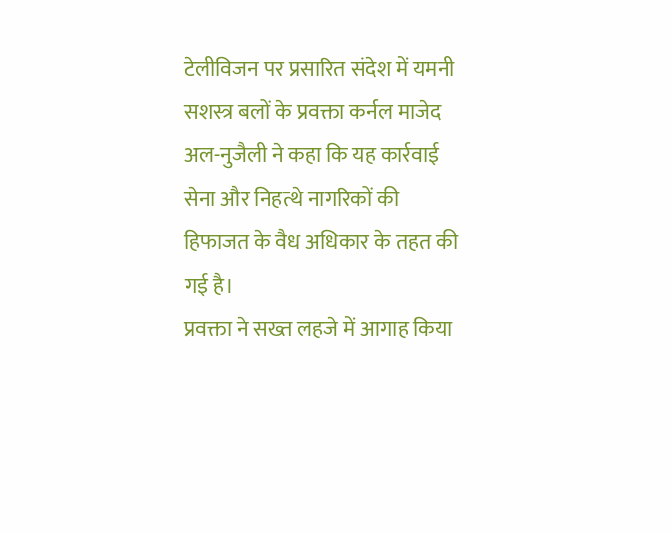टेलीविजन पर प्रसारित संदेश में यमनी सशस्त्र बलों के प्रवक्ता कर्नल माजेद अल-नुजैली ने कहा कि यह कार्रवाई सेना और निहत्थे नागरिकों की हिफाजत के वैध अधिकार के तहत की गई है।
प्रवक्ता ने सख्त लहजे में आगाह किया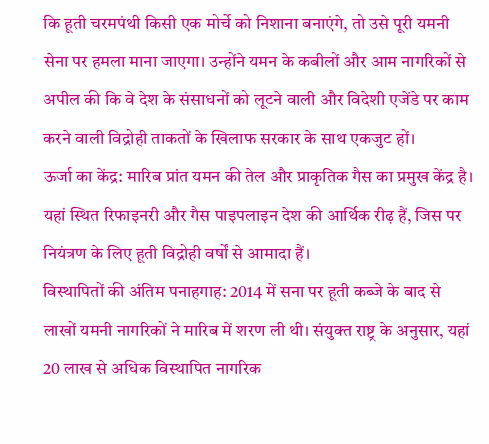कि हूती चरमपंथी किसी एक मोर्चे को निशाना बनाएंगे, तो उसे पूरी यमनी सेना पर हमला माना जाएगा। उन्होंने यमन के कबीलों और आम नागरिकों से अपील की कि वे देश के संसाधनों को लूटने वाली और विदेशी एजेंडे पर काम करने वाली विद्रोही ताकतों के खिलाफ सरकार के साथ एकजुट हों।
ऊर्जा का केंद्र: मारिब प्रांत यमन की तेल और प्राकृतिक गैस का प्रमुख केंद्र है। यहां स्थित रिफाइनरी और गैस पाइपलाइन देश की आर्थिक रीढ़ हैं, जिस पर नियंत्रण के लिए हूती विद्रोही वर्षों से आमादा हैं।
विस्थापितों की अंतिम पनाहगाह: 2014 में सना पर हूती कब्जे के बाद से लाखों यमनी नागरिकों ने मारिब में शरण ली थी। संयुक्त राष्ट्र के अनुसार, यहां 20 लाख से अधिक विस्थापित नागरिक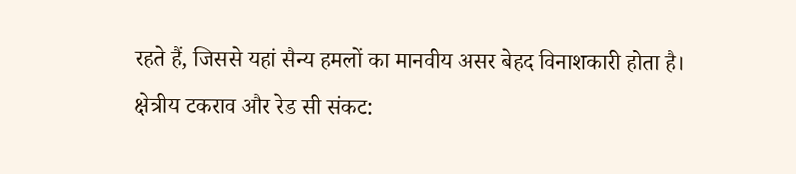रहते हैं, जिससे यहां सैन्य हमलों का मानवीय असर बेहद विनाशकारी होता है।
क्षेत्रीय टकराव और रेड सी संकट: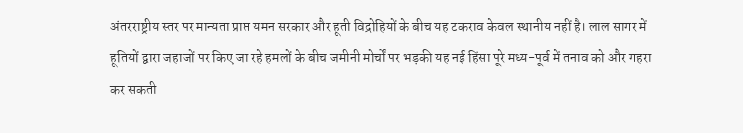अंतरराष्ट्रीय स्तर पर मान्यता प्राप्त यमन सरकार और हूती विद्रोहियों के बीच यह टकराव केवल स्थानीय नहीं है। लाल सागर में हूतियों द्वारा जहाजों पर किए जा रहे हमलों के बीच जमीनी मोर्चों पर भड़की यह नई हिंसा पूरे मध्य-पूर्व में तनाव को और गहरा कर सकती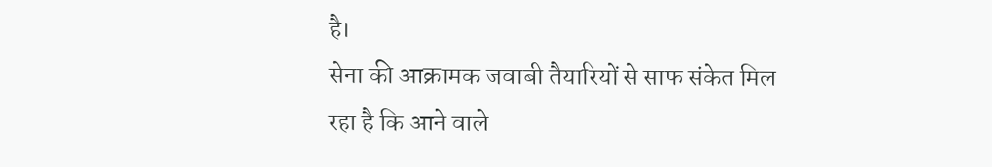है।
सेना की आक्रामक जवाबी तैयारियों से साफ संकेत मिल रहा है कि आने वाले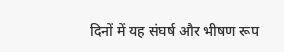दिनों में यह संघर्ष और भीषण रूप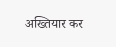अख्तियार कर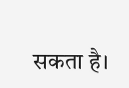सकता है।